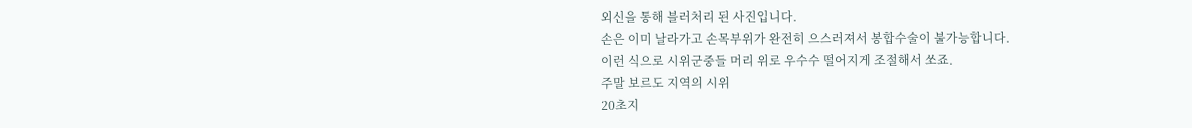외신을 통해 블러처리 된 사진입니다.
손은 이미 날라가고 손목부위가 완전히 으스러져서 봉합수술이 불가능합니다.
이런 식으로 시위군중들 머리 위로 우수수 떨어지게 조절해서 쏘죠.
주말 보르도 지역의 시위
20초지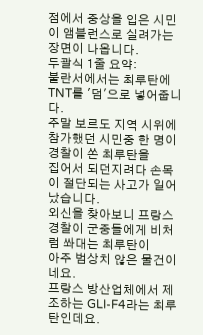점에서 중상을 입은 시민이 앰블런스로 실려가는 장면이 나옵니다.
두괄식 1줄 요약:
불란서에서는 최루탄에 TNT를 '덤'으로 넣어줍니다.
주말 보르도 지역 시위에 참가했던 시민중 한 명이 경찰이 쏜 최루탄을
집어서 되던지려다 손목이 절단되는 사고가 일어났습니다.
외신을 찾아보니 프랑스 경찰이 군중들에게 비처럼 쏴대는 최루탄이
아주 범상치 않은 물건이네요.
프랑스 방산업체에서 제조하는 GLI-F4라는 최루탄인데요.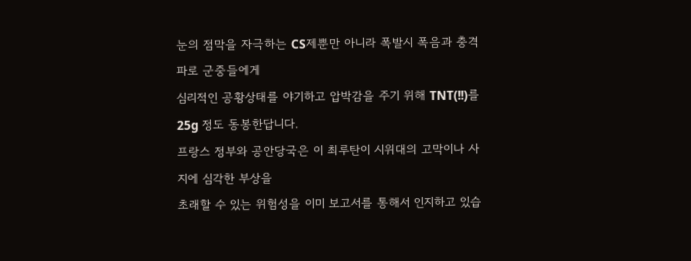눈의 점막을 자극하는 CS제뿐만 아니라 폭발시 폭음과 충격파로 군중들에게
심리적인 공황상태를 야기하고 압박감을 주기 위해 TNT(!!)를 25g 정도 동봉한답니다.
프랑스 정부와 공안당국은 이 최루탄이 시위대의 고막이나 사지에 심각한 부상을
초래할 수 있는 위험성을 이미 보고서를 통해서 인지하고 있습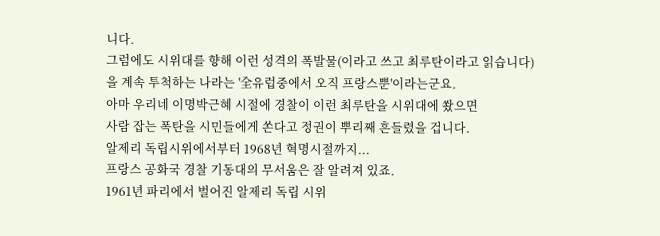니다.
그럼에도 시위대를 향해 이런 성격의 폭발물(이라고 쓰고 최루탄이라고 읽습니다)
을 계속 투척하는 나라는 '全유럽중에서 오직 프랑스뿐'이라는군요.
아마 우리네 이명박근혜 시절에 경찰이 이런 최루탄을 시위대에 쐈으면
사람 잡는 폭탄을 시민들에게 쏜다고 정권이 뿌리째 흔들렸을 겁니다.
알제리 독립시위에서부터 1968년 혁명시절까지...
프랑스 공화국 경찰 기동대의 무서움은 잘 알려져 있죠.
1961년 파리에서 벌어진 알제리 독립 시위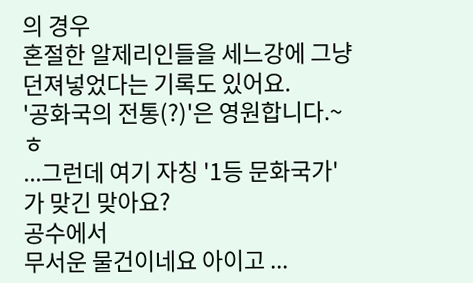의 경우
혼절한 알제리인들을 세느강에 그냥 던져넣었다는 기록도 있어요.
'공화국의 전통(?)'은 영원합니다.~ㅎ
...그런데 여기 자칭 '1등 문화국가'가 맞긴 맞아요?
공수에서
무서운 물건이네요 아이고 ...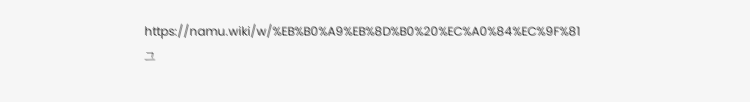https://namu.wiki/w/%EB%B0%A9%EB%8D%B0%20%EC%A0%84%EC%9F%81
그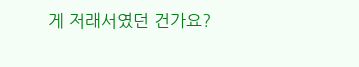게 저래서였던 건가요?